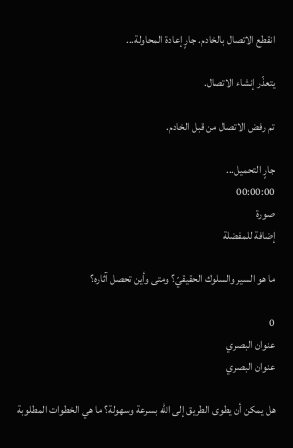انقطع الاتصال بالخادم. جارٍ إعادة المحاولة...

يتعذّر إنشاء الاتصال.

تم رفض الاتصال من قبل الخادم.

جارٍ التحميل...
00:00:00
صورة
إضافة للمفضلة

ما هو السير والسلوك الحقيقيّ؟ ومتى وأين تحصل آثاره؟

0
عنوان البصري
عنوان البصري

هل يمكن أن يطوى الطريق إلى الله بسرعة وسهولة؟ ما هي الخطوات المطلوبة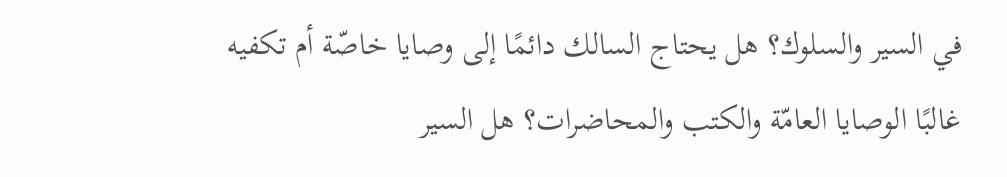في السير والسلوك؟ هل يحتاج السالك دائمًا إلى وصايا خاصّة أم تكفيه غالبًا الوصايا العامّة والكتب والمحاضرات؟ هل السير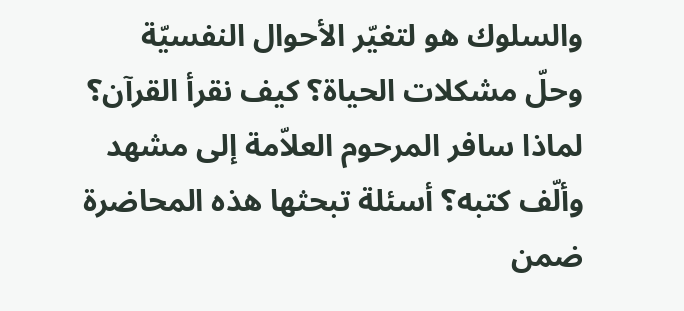والسلوك هو لتغيّر الأحوال النفسيّة وحلّ مشكلات الحياة؟ كيف نقرأ القرآن؟ لماذا سافر المرحوم العلاّمة إلى مشهد وألّف كتبه؟ أسئلة تبحثها هذه المحاضرة ضمن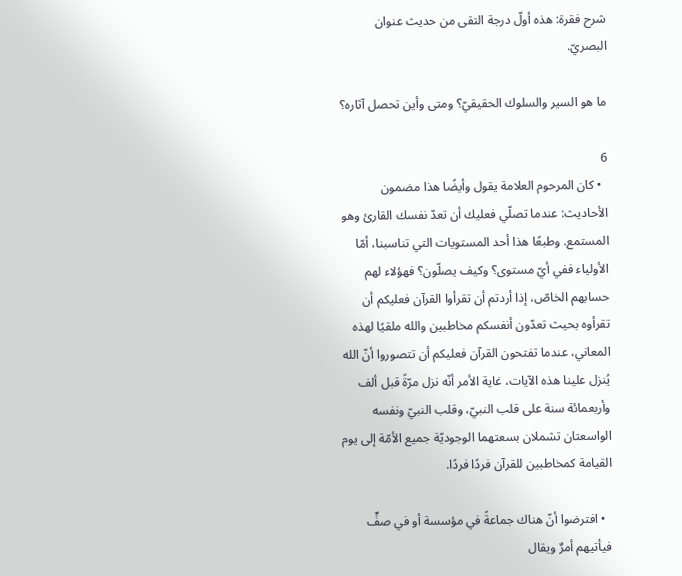شرح فقرة: هذه أولّ درجة التقى من حديث عنوان البصريّ.

ما هو السير والسلوك الحقيقيّ؟ ومتى وأين تحصل آثاره؟

6
  • كان المرحوم العلامة يقول وأيضًا هذا مضمون الأحاديث: عندما تصلّي فعليك أن تعدّ نفسك القارئ وهو المستمع. وطبعًا هذا أحد المستويات التي تناسبنا، أمّا الأولياء ففي أيّ مستوى؟ وكيف يصلّون؟ فهؤلاء لهم حسابهم الخاصّ، إذا أردتم أن تقرأوا القرآن فعليكم أن تقرأوه بحيث تعدّون أنفسكم مخاطبين والله ملقيًا لهذه المعاني، عندما تفتحون القرآن فعليكم أن تتصوروا أنّ الله يُنزل علينا هذه الآيات، غاية الأمر أنّه نزل مرّةً قبل ألف وأربعمائة سنة على قلب النبيّ، وقلب النبيّ ونفسه الواسعتان تشملان بسعتهما الوجوديّة جميع الأمّة إلى يوم القيامة كمخاطبين للقرآن فردًا فردًا.

  • افترضوا أنّ هناك جماعةً في مؤسسة أو في صفٍّ فيأتيهم أمرٌ ويقال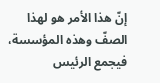إنّ هذا الأمر هو لهذا الصفّ وهذه المؤسسة، فيجمع الرئيس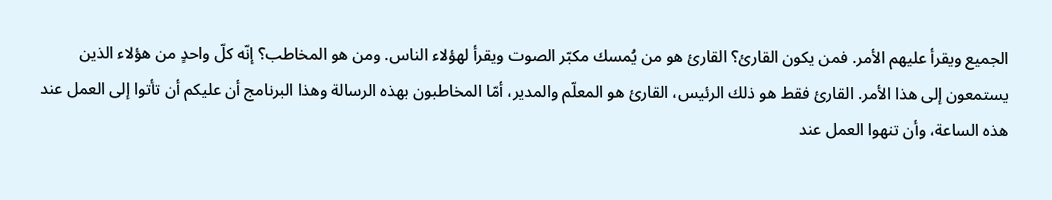الجميع ويقرأ عليهم الأمر. فمن يكون القارئ؟ القارئ هو من يُمسك مكبّر الصوت ويقرأ لهؤلاء الناس. ومن هو المخاطب؟ إنّه كلّ واحدٍ من هؤلاء الذين يستمعون إلى هذا الأمر. القارئ فقط هو ذلك الرئيس، القارئ هو المعلّم والمدير، أمّا المخاطبون بهذه الرسالة وهذا البرنامج أن عليكم أن تأتوا إلى العمل عند هذه الساعة، وأن تنهوا العمل عند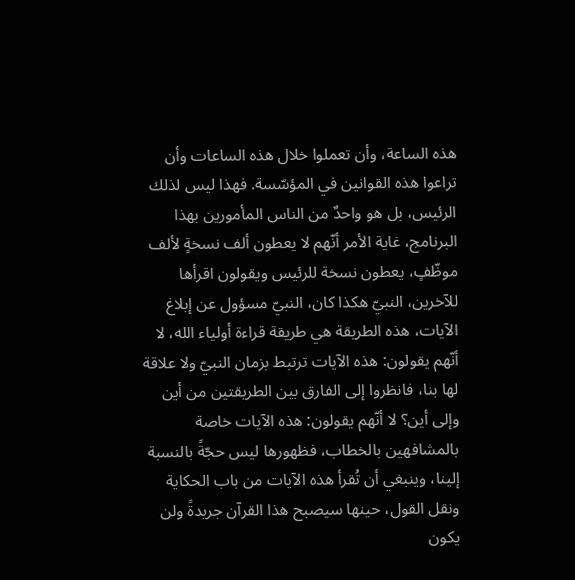هذه الساعة، وأن تعملوا خلال هذه الساعات وأن تراعوا هذه القوانين في المؤسّسة. فهذا ليس لذلك الرئيس، بل هو واحدٌ من الناس المأمورين بهذا البرنامج، غاية الأمر أنّهم لا يعطون ألف نسخةٍ لألف موظّفٍ، يعطون نسخة للرئيس ويقولون اقرأها للآخرين، النبيّ هكذا كان، النبيّ مسؤول عن إبلاغ الآيات، هذه الطريقة هي طريقة قراءة أولياء الله، لا أنّهم يقولون: هذه الآيات ترتبط بزمان النبيّ ولا علاقة لها بنا، فانظروا إلى الفارق بين الطريقتين من أين وإلى أين؟ لا أنّهم يقولون: هذه الآيات خاصة بالمشافهين بالخطاب، فظهورها ليس حجّةً بالنسبة إلينا، وينبغي أن تُقرأ هذه الآيات من باب الحكاية ونقل القول، حينها سيصبح هذا القرآن جريدةً ولن يكون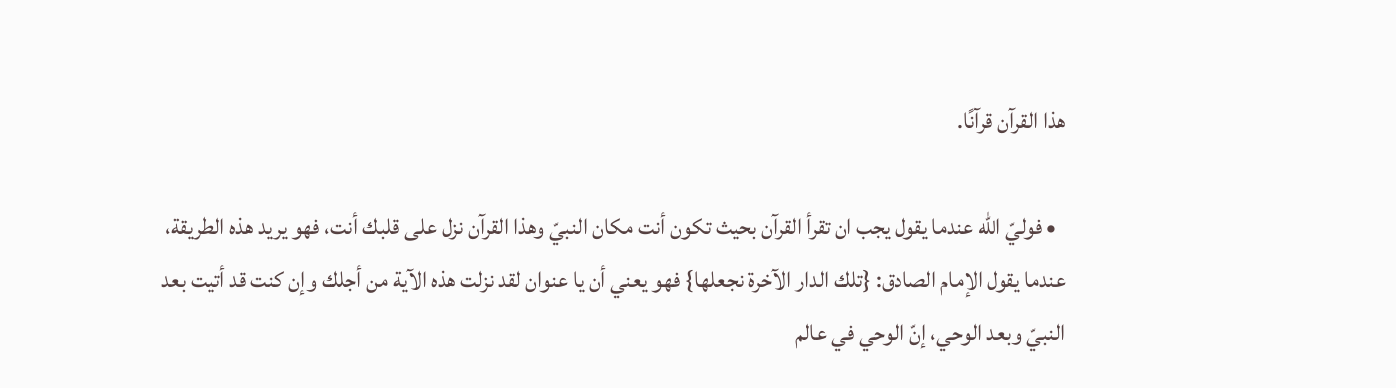هذا القرآن قرآنًا.

  • فوليّ الله عندما يقول يجب ان تقرأ القرآن بحيث تكون أنت مكان النبيّ وهذا القرآن نزل على قلبك أنت، فهو يريد هذه الطريقة، عندما يقول الإمام الصادق: {تلك الدار الآخرة نجعلها} فهو يعني أن يا عنوان لقد نزلت هذه الآية من أجلك وإن كنت قد أتيت بعد النبيّ وبعد الوحي، إنّ الوحي في عالم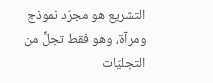التشريع هو مجرّد نموذج ومرآة، وهو فقط تجلٍّ من التجليّات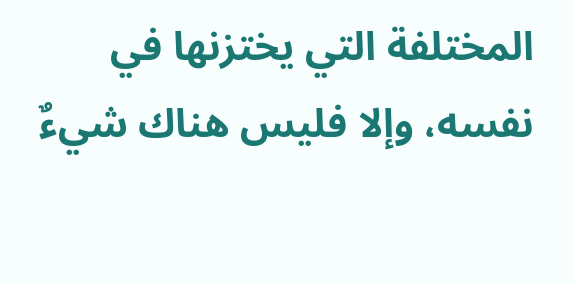المختلفة التي يختزنها في نفسه، وإلا فليس هناك شيءٌ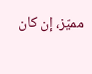مميّز، إن كان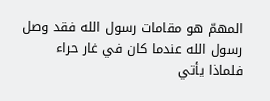المهمّ هو مقامات رسول الله فقد وصل رسول الله عندما كان في غار حراء فلماذا يأتي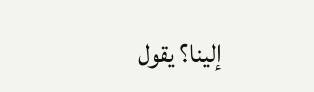إلينا؟ يقول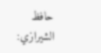حافظ الشيرازي: